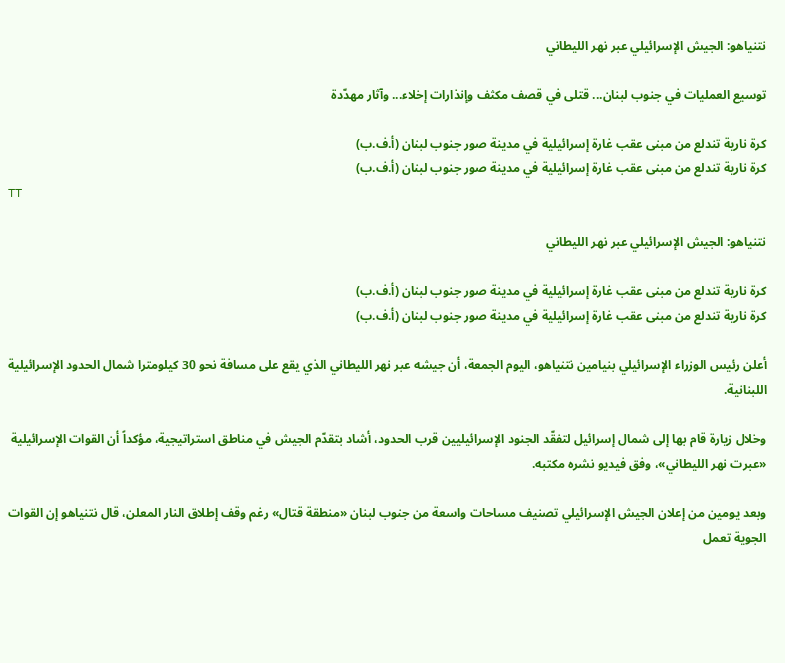نتنياهو: الجيش الإسرائيلي عبر نهر الليطاني

توسيع العمليات في جنوب لبنان... قتلى في قصف مكثف وإنذارات إخلاء... وآثار مهدّدة

كرة نارية تندلع من مبنى عقب غارة إسرائيلية في مدينة صور جنوب لبنان (أ.ف.ب)
كرة نارية تندلع من مبنى عقب غارة إسرائيلية في مدينة صور جنوب لبنان (أ.ف.ب)
TT

نتنياهو: الجيش الإسرائيلي عبر نهر الليطاني

كرة نارية تندلع من مبنى عقب غارة إسرائيلية في مدينة صور جنوب لبنان (أ.ف.ب)
كرة نارية تندلع من مبنى عقب غارة إسرائيلية في مدينة صور جنوب لبنان (أ.ف.ب)

أعلن رئيس الوزراء الإسرائيلي بنيامين نتنياهو، اليوم الجمعة، أن جيشه عبر نهر الليطاني الذي يقع على مسافة نحو 30 كيلومترا شمال الحدود الإسرائيلية اللبنانية.

وخلال زيارة قام بها إلى شمال إسرائيل لتفقّد الجنود الإسرائيليين قرب الحدود، أشاد بتقدّم الجيش في مناطق استراتيجية، مؤكداً أن القوات الإسرائيلية «عبرت نهر الليطاني»، وفق فيديو نشره مكتبه.

وبعد يومين من إعلان الجيش الإسرائيلي تصنيف مساحات واسعة من جنوب لبنان «منطقة قتال» رغم وقف إطلاق النار المعلن، قال نتنياهو إن القوات الجوية تعمل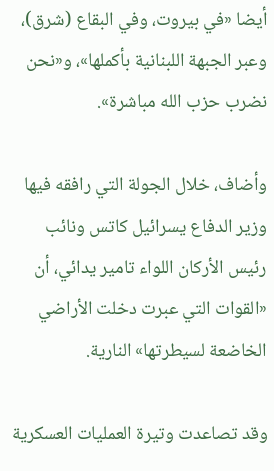أيضا «في بيروت، وفي البقاع (شرق)، وعبر الجبهة اللبنانية بأكملها»، و«نحن نضرب حزب الله مباشرة».

وأضاف، خلال الجولة التي رافقه فيها وزير الدفاع يسرائيل كاتس ونائب رئيس الأركان اللواء تامير يدائي، أن «القوات التي عبرت دخلت الأراضي الخاضعة لسيطرتها» النارية.

وقد تصاعدت وتيرة العمليات العسكرية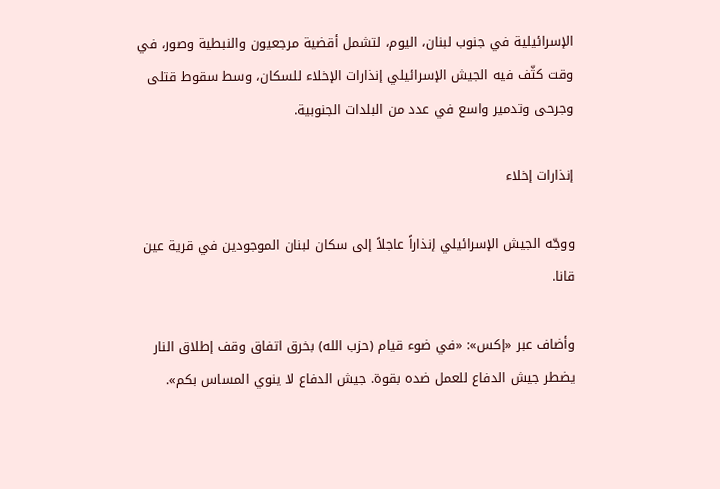الإسرائيلية في جنوب لبنان، اليوم، لتشمل أقضية مرجعيون والنبطية وصور، في وقت كثّف فيه الجيش الإسرائيلي إنذارات الإخلاء للسكان، وسط سقوط قتلى وجرحى وتدمير واسع في عدد من البلدات الجنوبية.

إنذارات إخلاء

ووجّه الجيش الإسرائيلي إنذاراً عاجلاً إلى سكان لبنان الموجودين في قرية عين قانا.

وأضاف عبر «إكس»: «في ضوء قيام (حزب الله) بخرق اتفاق وقف إطلاق النار يضطر جيش الدفاع للعمل ضده بقوة. جيش الدفاع لا ينوي المساس بكم».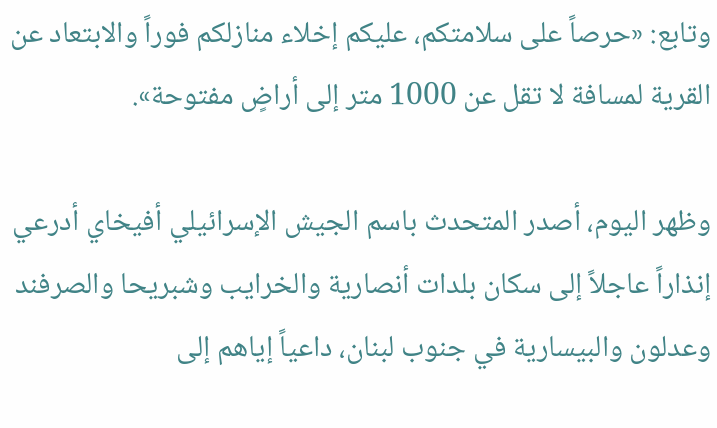وتابع: «حرصاً على سلامتكم، عليكم إخلاء منازلكم فوراً والابتعاد عن القرية لمسافة لا تقل عن 1000 متر إلى أراضٍ مفتوحة».

وظهر اليوم، أصدر المتحدث باسم الجيش الإسرائيلي أفيخاي أدرعي إنذاراً عاجلاً إلى سكان بلدات أنصارية والخرايب وشبريحا والصرفند وعدلون والبيسارية في جنوب لبنان، داعياً إياهم إلى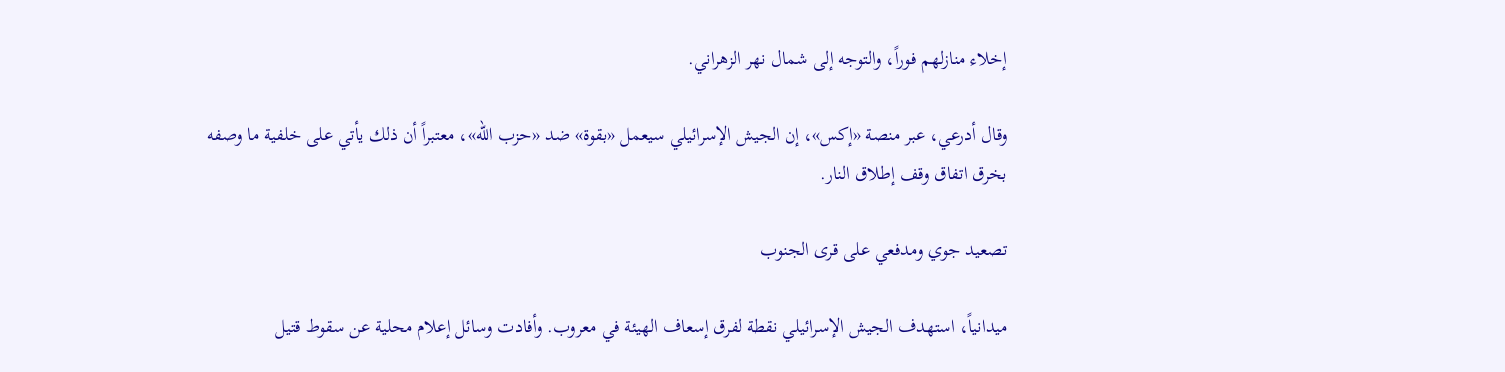إخلاء منازلهم فوراً، والتوجه إلى شمال نهر الزهراني.

وقال أدرعي، عبر منصة «إكس»، إن الجيش الإسرائيلي سيعمل «بقوة» ضد «حزب الله»، معتبراً أن ذلك يأتي على خلفية ما وصفه بخرق اتفاق وقف إطلاق النار.

تصعيد جوي ومدفعي على قرى الجنوب

ميدانياً، استهدف الجيش الإسرائيلي نقطة لفرق إسعاف الهيئة في معروب. وأفادت وسائل إعلام محلية عن سقوط قتيل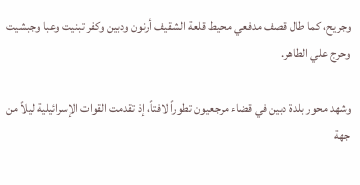وجريح، كما طال قصف مدفعي محيط قلعة الشقيف أرنون ودبين وكفر تبنيت وعبا وجبشيت وحرج علي الطاهر.

وشهد محور بلدة دبين في قضاء مرجعيون تطوراً لافتاً، إذ تقدمت القوات الإسرائيلية ليلاً من جهة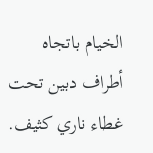الخيام باتجاه أطراف دبين تحت غطاء ناري كثيف.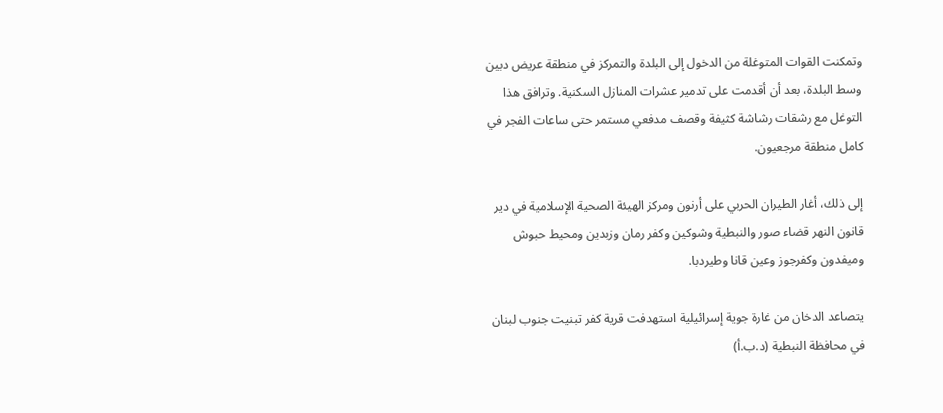وتمكنت القوات المتوغلة من الدخول إلى البلدة والتمركز في منطقة عريض دبين وسط البلدة، بعد أن أقدمت على تدمير عشرات المنازل السكنية. وترافق هذا التوغل مع رشقات رشاشة كثيفة وقصف مدفعي مستمر حتى ساعات الفجر في كامل منطقة مرجعيون.

إلى ذلك، أغار الطيران الحربي على أرنون ومركز الهيئة الصحية الإسلامية في دير قانون النهر قضاء صور والنبطية وشوكين وكفر رمان وزبدين ومحيط حبوش وميفدون وكفرجوز وعين قانا وطيردبا.

يتصاعد الدخان من غارة جوية إسرائيلية استهدفت قرية كفر تبنيت جنوب لبنان في محافظة النبطية (د.ب.أ)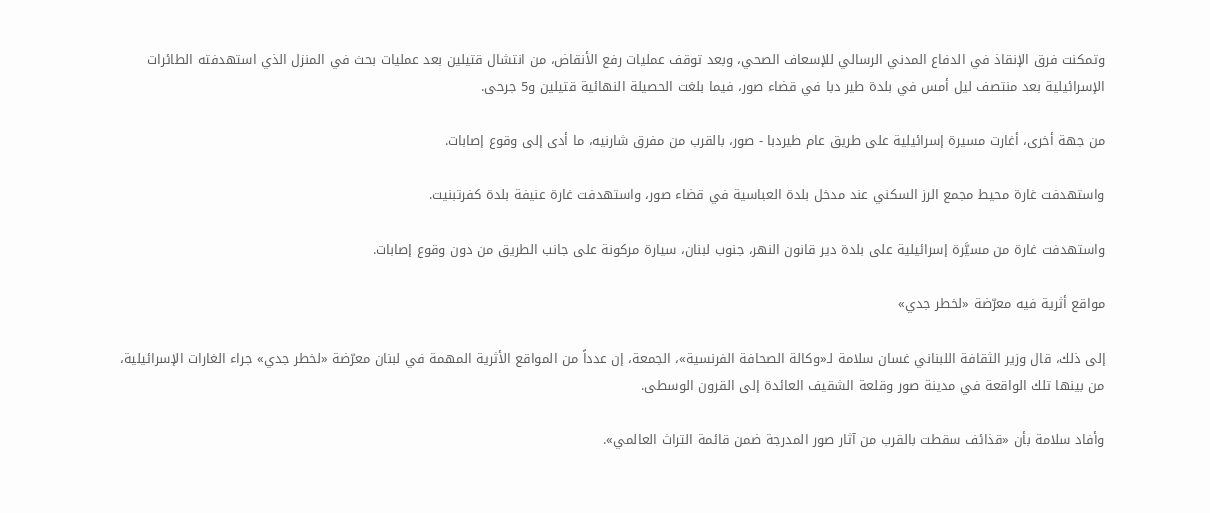وتمكنت فرق الإنقاذ في الدفاع المدني الرسالي للإسعاف الصحي، وبعد توقف عمليات رفع الأنقاض، من انتشال قتيلين بعد عمليات بحث في المنزل الذي استهدفته الطائرات الإسرائيلية بعد منتصف ليل أمس في بلدة طير دبا في قضاء صور، فيما بلغت الحصيلة النهائية قتيلين و5 جرحى.

من جهة أخرى، أغارت مسيرة إسرائيلية على طريق عام طيردبا - صور، بالقرب من مفرق شارنيه، ما أدى إلى وقوع إصابات.

واستهدفت غارة محيط مجمع الرز السكني عند مدخل بلدة العباسية في قضاء صور، واستهدفت غارة عنيفة بلدة كفرتبنيت.

واستهدفت غارة من مسيَّرة إسرائيلية على بلدة دير قانون النهر، جنوب لبنان، سيارة مركونة على جانب الطريق من دون وقوع إصابات.

مواقع أثرية فيه معرّضة «لخطر جدي»

إلى ذلك، قال وزير الثقافة اللبناني غسان سلامة لـ«وكالة الصحافة الفرنسية»، الجمعة، إن عدداً من المواقع الأثرية المهمة في لبنان معرّضة «لخطر جدي» جراء الغارات الإسرائيلية، من بينها تلك الواقعة في مدينة صور وقلعة الشقيف العائدة إلى القرون الوسطى.

وأفاد سلامة بأن «قذائف سقطت بالقرب من آثار صور المدرجة ضمن قائمة التراث العالمي».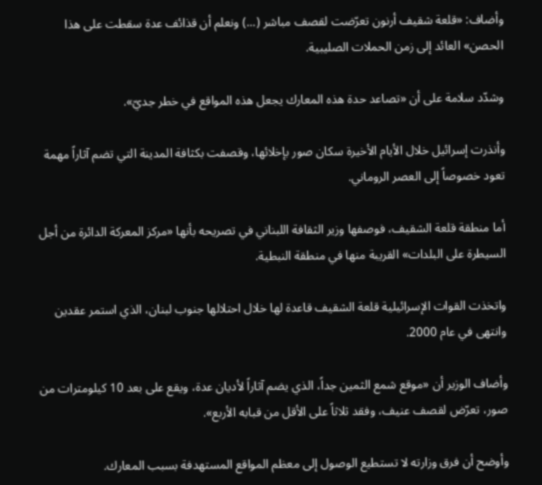وأضاف: «قلعة شقيف أرنون تعرّضت لقصف مباشر (...) ونعلم أن قذائف عدة سقطت على هذا الحصن» العائد إلى زمن الحملات الصليبية.

وشدّد سلامة على أن «تصاعد حدة هذه المعارك يجعل هذه المواقع في خطر جديّ».

وأنذرت إسرائيل خلال الأيام الأخيرة سكان صور بإخلائها، وقصفت بكثافة المدينة التي تضم آثاراً مهمة تعود خصوصاً إلى العصر الروماني.

أما منطقة قلعة الشقيف، فوصفها وزير الثقافة اللبناني في تصريحه بأنها «مركز المعركة الدائرة من أجل السيطرة على البلدات» القريبة منها في منطقة النبطية.

واتخذت القوات الإسرائيلية قلعة الشقيف قاعدة لها خلال احتلالها جنوب لبنان، الذي استمر عقدين وانتهى في عام 2000.

وأضاف الوزير أن «موقع شمع الثمين جداً، الذي يضم آثاراً لأديان عدة، ويقع على بعد 10 كيلومترات من صور، تعرّض لقصف عنيف، وفقد ثلاثاً على الأقل من قبابه الأربع».

وأوضح أن فرق وزارته لا تستطيع الوصول إلى معظم المواقع المستهدفة بسبب المعارك.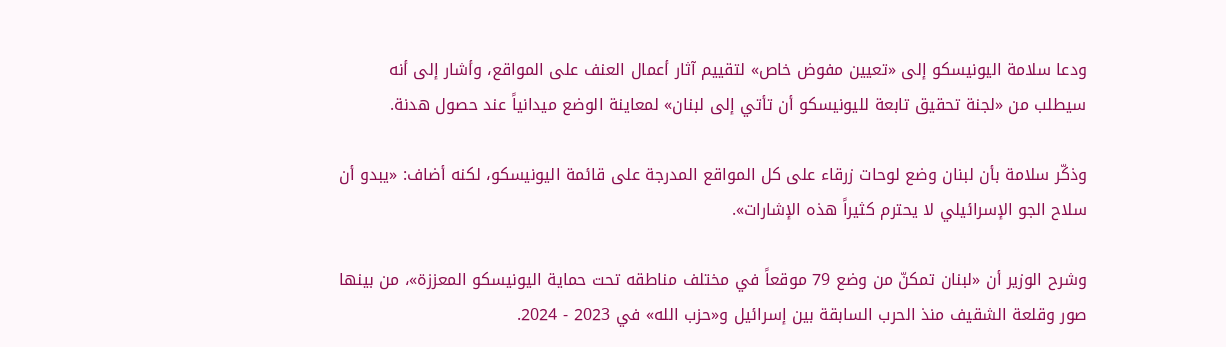ودعا سلامة اليونيسكو إلى «تعيين مفوض خاص» لتقييم آثار أعمال العنف على المواقع، وأشار إلى أنه سيطلب من «لجنة تحقيق تابعة لليونيسكو أن تأتي إلى لبنان» لمعاينة الوضع ميدانياً عند حصول هدنة.

وذكّر سلامة بأن لبنان وضع لوحات زرقاء على كل المواقع المدرجة على قائمة اليونيسكو، لكنه أضاف: «يبدو أن سلاح الجو الإسرائيلي لا يحترم كثيراً هذه الإشارات».

وشرح الوزير أن «لبنان تمكنّ من وضع 79 موقعاً في مختلف مناطقه تحت حماية اليونيسكو المعززة»، من بينها صور وقلعة الشقيف منذ الحرب السابقة بين إسرائيل و«حزب الله» في 2023 - 2024.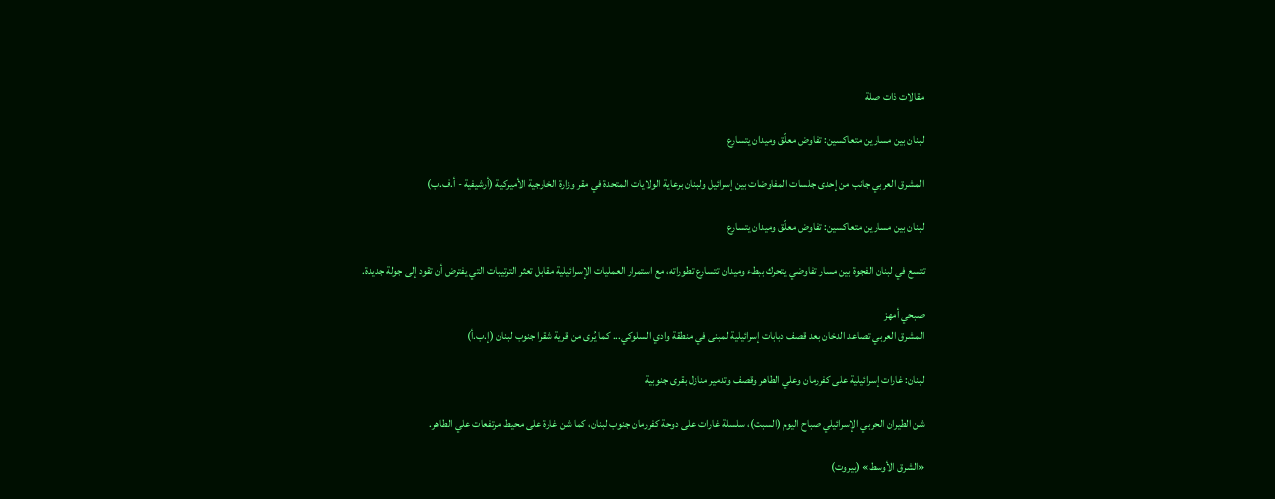مقالات ذات صلة

لبنان بين مسارين متعاكسين: تفاوض معلّق وميدان يتسارع

المشرق العربي جانب من إحدى جلسات المفاوضات بين إسرائيل ولبنان برعاية الولايات المتحدة في مقر وزارة الخارجية الأميركية (أرشيفية - أ.ف.ب)

لبنان بين مسارين متعاكسين: تفاوض معلّق وميدان يتسارع

تتسع في لبنان الفجوة بين مسار تفاوضي يتحرك ببطء وميدان تتسارع تطوراته، مع استمرار العمليات الإسرائيلية مقابل تعثر الترتيبات التي يفترض أن تقود إلى جولة جديدة.

صبحي أمهز
المشرق العربي تصاعد الدخان بعد قصف دبابات إسرائيلية لمبنى في منطقة وادي السلوكي... كما يُرى من قرية شقرا جنوب لبنان (إ.ب.أ)

لبنان: غارات إسرائيلية على كفررمان وعلي الطاهر وقصف وتدمير منازل بقرى جنوبية

شن الطيران الحربي الإسرائيلي صباح اليوم (السبت)، سلسلة غارات على دوحة كفررمان جنوب لبنان، كما شن غارة على محيط مرتفعات علي الطاهر.

«الشرق الأوسط» (بيروت)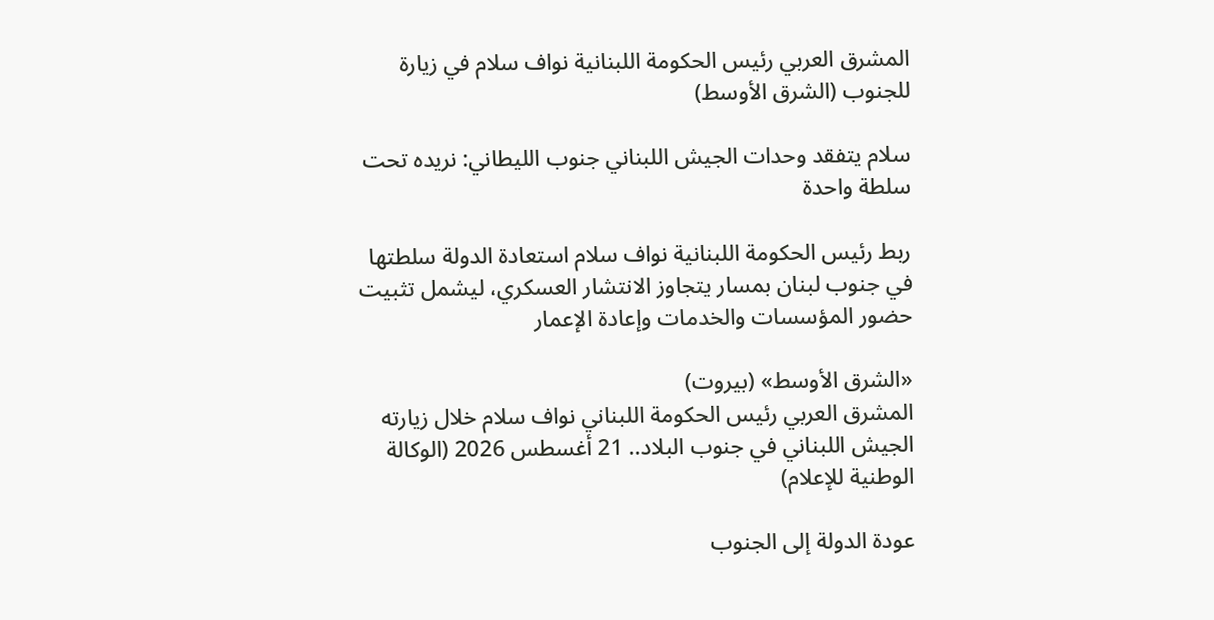المشرق العربي رئيس الحكومة اللبنانية نواف سلام في زيارة للجنوب (الشرق الأوسط)

سلام يتفقد وحدات الجيش اللبناني جنوب الليطاني: نريده تحت سلطة واحدة

ربط رئيس الحكومة اللبنانية نواف سلام استعادة الدولة سلطتها في جنوب لبنان بمسار يتجاوز الانتشار العسكري، ليشمل تثبيت حضور المؤسسات والخدمات وإعادة الإعمار

«الشرق الأوسط» (بيروت)
المشرق العربي رئيس الحكومة اللبناني نواف سلام خلال زيارته الجيش اللبناني في جنوب البلاد.. 21 أغسطس 2026 (الوكالة الوطنية للإعلام)

عودة الدولة إلى الجنوب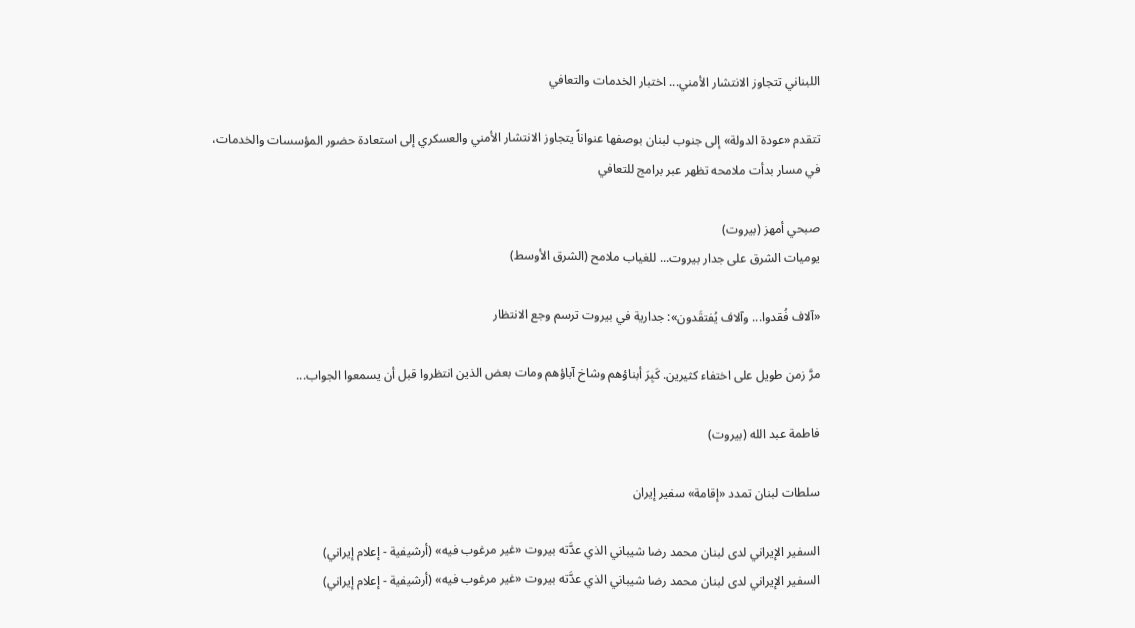اللبناني تتجاوز الانتشار الأمني... اختبار الخدمات والتعافي

تتقدم «عودة الدولة» إلى جنوب لبنان بوصفها عنواناً يتجاوز الانتشار الأمني والعسكري إلى استعادة حضور المؤسسات والخدمات، في مسار بدأت ملامحه تظهر عبر برامج للتعافي

صبحي أمهز (بيروت)
يوميات الشرق على جدار بيروت... للغياب ملامح (الشرق الأوسط)

«آلاف فُقدوا... وآلاف يُفتقَدون»: جدارية في بيروت ترسم وجع الانتظار

مرَّ زمن طويل على اختفاء كثيرين. كَبِرَ أبناؤهم وشاخ آباؤهم ومات بعض الذين انتظروا قبل أن يسمعوا الجواب...

فاطمة عبد الله (بيروت)

سلطات لبنان تمدد «إقامة» سفير إيران

السفير الإيراني لدى لبنان محمد رضا شيباني الذي عدَّته بيروت «غير مرغوب فيه» (أرشيفية - إعلام إيراني)
السفير الإيراني لدى لبنان محمد رضا شيباني الذي عدَّته بيروت «غير مرغوب فيه» (أرشيفية - إعلام إيراني)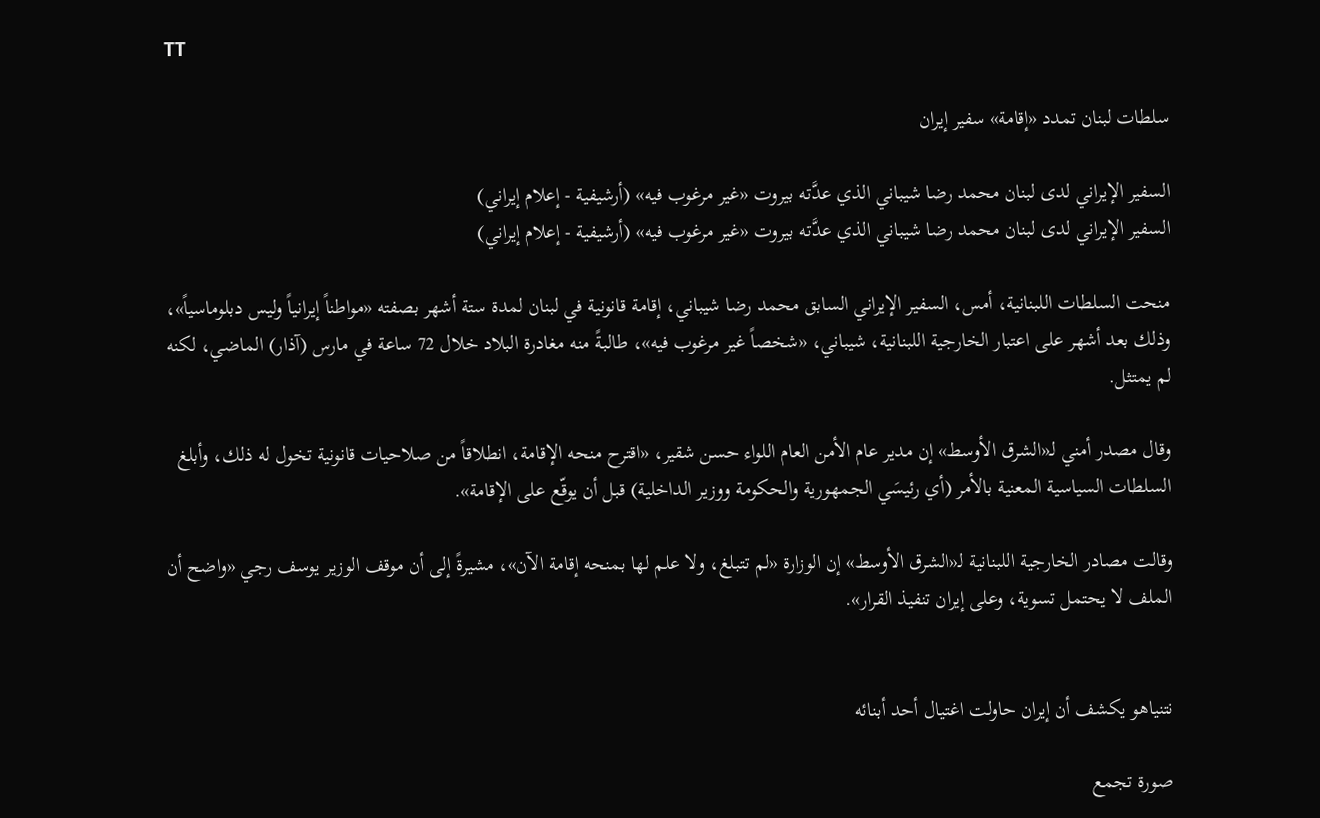TT

سلطات لبنان تمدد «إقامة» سفير إيران

السفير الإيراني لدى لبنان محمد رضا شيباني الذي عدَّته بيروت «غير مرغوب فيه» (أرشيفية - إعلام إيراني)
السفير الإيراني لدى لبنان محمد رضا شيباني الذي عدَّته بيروت «غير مرغوب فيه» (أرشيفية - إعلام إيراني)

منحت السلطات اللبنانية، أمس، السفير الإيراني السابق محمد رضا شيباني، إقامة قانونية في لبنان لمدة ستة أشهر بصفته «مواطناً إيرانياً وليس دبلوماسياً»، وذلك بعد أشهر على اعتبار الخارجية اللبنانية، شيباني، «شخصاً غير مرغوب فيه»، طالبةً منه مغادرة البلاد خلال 72 ساعة في مارس (آذار) الماضي، لكنه لم يمتثل.

وقال مصدر أمني لـ«الشرق الأوسط» إن مدير عام الأمن العام اللواء حسن شقير، «اقترح منحه الإقامة، انطلاقاً من صلاحيات قانونية تخول له ذلك، وأبلغ السلطات السياسية المعنية بالأمر (أي رئيسَي الجمهورية والحكومة ووزير الداخلية) قبل أن يوقّع على الإقامة».

وقالت مصادر الخارجية اللبنانية لـ«الشرق الأوسط» إن الوزارة «لم تتبلغ، ولا علم لها بمنحه إقامة الآن»، مشيرةً إلى أن موقف الوزير يوسف رجي «واضح أن الملف لا يحتمل تسوية، وعلى إيران تنفيذ القرار».


نتنياهو يكشف أن إيران حاولت اغتيال أحد أبنائه

صورة تجمع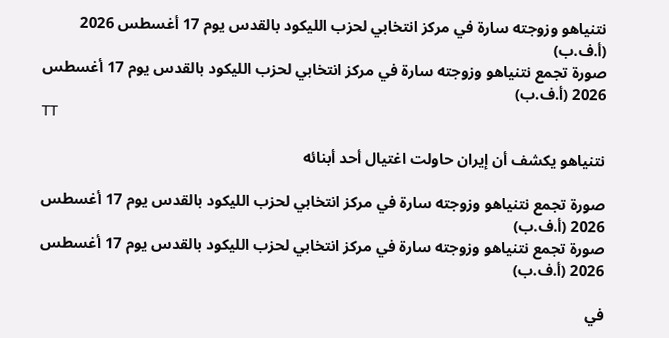نتنياهو وزوجته سارة في مركز انتخابي لحزب الليكود بالقدس يوم 17 أغسطس 2026 (أ.ف.ب)
صورة تجمع نتنياهو وزوجته سارة في مركز انتخابي لحزب الليكود بالقدس يوم 17 أغسطس 2026 (أ.ف.ب)
TT

نتنياهو يكشف أن إيران حاولت اغتيال أحد أبنائه

صورة تجمع نتنياهو وزوجته سارة في مركز انتخابي لحزب الليكود بالقدس يوم 17 أغسطس 2026 (أ.ف.ب)
صورة تجمع نتنياهو وزوجته سارة في مركز انتخابي لحزب الليكود بالقدس يوم 17 أغسطس 2026 (أ.ف.ب)

في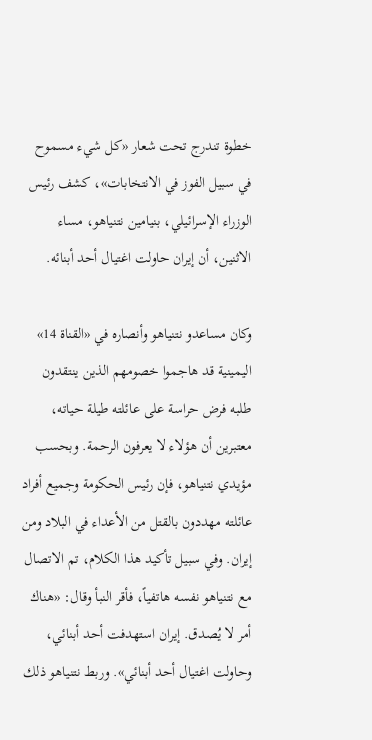خطوة تندرج تحت شعار «كل شيء مسموح في سبيل الفوز في الانتخابات»، كشف رئيس الوزراء الإسرائيلي، بنيامين نتنياهو، مساء الاثنين، أن إيران حاولت اغتيال أحد أبنائه.

وكان مساعدو نتنياهو وأنصاره في «القناة 14» اليمينية قد هاجموا خصومهم الذين ينتقدون طلبه فرض حراسة على عائلته طيلة حياته، معتبرين أن هؤلاء لا يعرفون الرحمة. وبحسب مؤيدي نتنياهو، فإن رئيس الحكومة وجميع أفراد عائلته مهددون بالقتل من الأعداء في البلاد ومن إيران. وفي سبيل تأكيد هذا الكلام، تم الاتصال مع نتنياهو نفسه هاتفياً، فأقر النبأ وقال: «هناك أمر لا يُصدق. إيران استهدفت أحد أبنائي، وحاولت اغتيال أحد أبنائي». وربط نتنياهو ذلك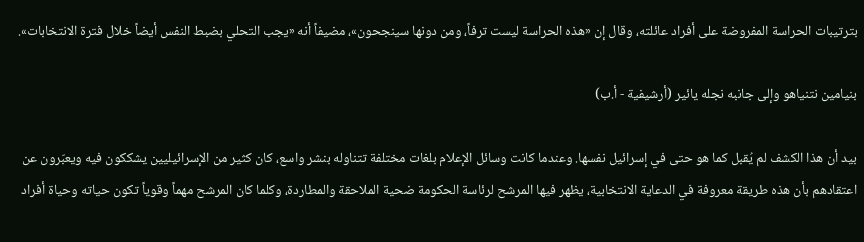بترتيبات الحراسة المفروضة على أفراد عائلته، وقال إن «هذه الحراسة ليست ترفاً، ومن دونها سينجحون»، مضيفاً أنه «يجب التحلي بضبط النفس أيضاً خلال فترة الانتخابات».

بنيامين نتنياهو وإلى جانبه نجله يائير (أرشيفية - أ.ب)

بيد أن هذا الكشف لم يُقبل كما هو حتى في إسرائيل نفسها. وعندما كانت وسائل الإعلام بلغات مختلفة تتناوله بنشر واسع، كان كثير من الإسرائيليين يشككون فيه ويعبّرون عن اعتقادهم بأن هذه طريقة معروفة في الدعاية الانتخابية، يظهر فيها المرشح لرئاسة الحكومة ضحية الملاحقة والمطاردة، وكلما كان المرشح مهماً وقوياً تكون حياته وحياة أفراد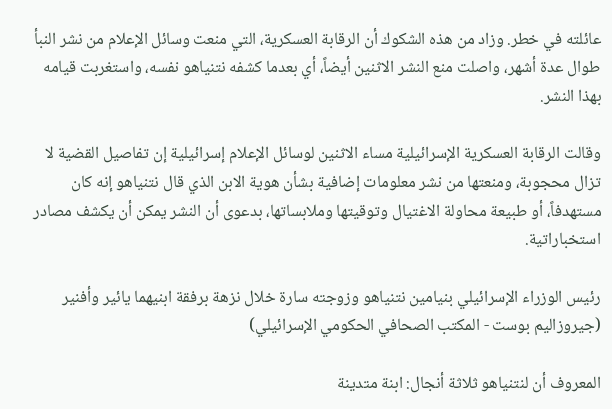عائلته في خطر. وزاد من هذه الشكوك أن الرقابة العسكرية، التي منعت وسائل الإعلام من نشر النبأ طوال عدة أشهر، واصلت منع النشر الاثنين أيضاً، أي بعدما كشفه نتنياهو نفسه، واستغربت قيامه بهذا النشر.

وقالت الرقابة العسكرية الإسرائيلية مساء الاثنين لوسائل الإعلام إسرائيلية إن تفاصيل القضية لا تزال محجوبة، ومنعتها من نشر معلومات إضافية بشأن هوية الابن الذي قال نتنياهو إنه كان مستهدفاً، أو طبيعة محاولة الاغتيال وتوقيتها وملابساتها، بدعوى أن النشر يمكن أن يكشف مصادر استخباراتية.

رئيس الوزراء الإسرائيلي بنيامين نتنياهو وزوجته سارة خلال نزهة برفقة ابنيهما يائير وأفنير (جيروزاليم بوست - المكتب الصحافي الحكومي الإسرائيلي)

المعروف أن لنتنياهو ثلاثة أنجال: ابنة متدينة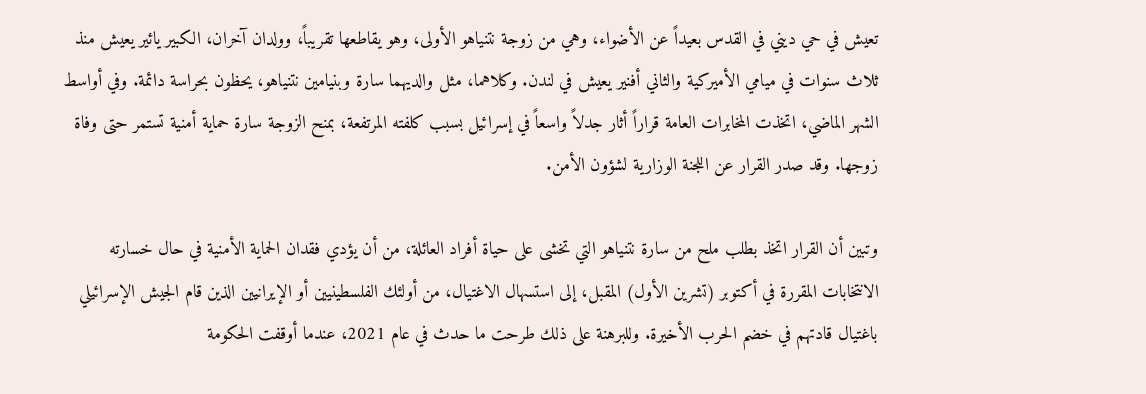تعيش في حي ديني في القدس بعيداً عن الأضواء، وهي من زوجة نتنياهو الأولى، وهو يقاطعها تقريباً، وولدان آخران، الكبير يائير يعيش منذ ثلاث سنوات في ميامي الأميركية والثاني أفنير يعيش في لندن. وكلاهما، مثل والديهما سارة وبنيامين نتنياهو، يحظون بحراسة دائمة. وفي أواسط الشهر الماضي، اتخذت المخابرات العامة قراراً أثار جدلاً واسعاً في إسرائيل بسبب كلفته المرتفعة، بمنح الزوجة سارة حماية أمنية تستمر حتى وفاة زوجها. وقد صدر القرار عن اللجنة الوزارية لشؤون الأمن.

وتبين أن القرار اتخذ بطلب ملح من سارة نتنياهو التي تخشى على حياة أفراد العائلة، من أن يؤدي فقدان الحماية الأمنية في حال خسارته الانتخابات المقررة في أكتوبر (تشرين الأول) المقبل، إلى استسهال الاغتيال، من أولئك الفلسطينيين أو الإيرانيين الذين قام الجيش الإسرائيلي باغتيال قادتهم في خضم الحرب الأخيرة. وللبرهنة على ذلك طرحت ما حدث في عام 2021، عندما أوقفت الحكومة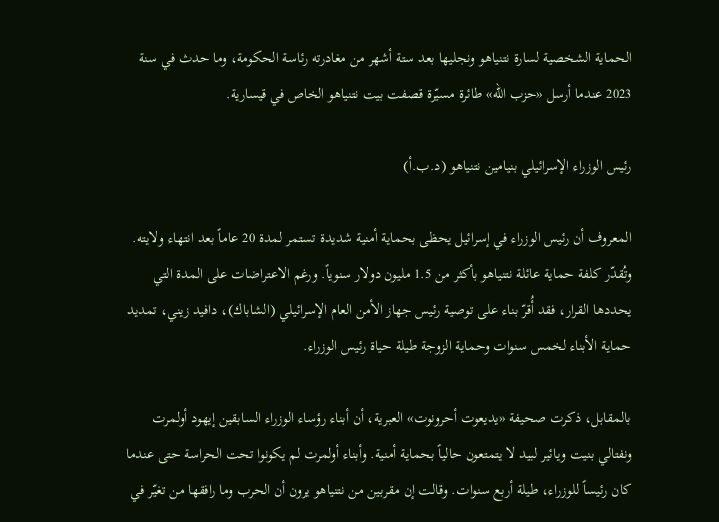الحماية الشخصية لسارة نتنياهو ونجليها بعد ستة أشهر من مغادرته رئاسة الحكومة، وما حدث في سنة 2023 عندما أرسل «حزب الله» طائرة مسيّرة قصفت بيت نتنياهو الخاص في قيسارية.

رئيس الوزراء الإسرائيلي بنيامين نتنياهو (د.ب.أ)

المعروف أن رئيس الوزراء في إسرائيل يحظى بحماية أمنية شديدة تستمر لمدة 20 عاماً بعد انتهاء ولايته. وتُقدّر كلفة حماية عائلة نتنياهو بأكثر من 1.5 مليون دولار سنوياً. ورغم الاعتراضات على المدة التي يحددها القرار، فقد أُقرّ بناء على توصية رئيس جهاز الأمن العام الإسرائيلي (الشاباك)، دافيد زيني، تمديد حماية الأبناء لخمس سنوات وحماية الزوجة طيلة حياة رئيس الوزراء.

بالمقابل، ذكرت صحيفة «يديعوت أحرونوت» العبرية، أن أبناء رؤساء الوزراء السابقين إيهود أولمرت ونفتالي بنيت ويائير لبيد لا يتمتعون حالياً بحماية أمنية. وأبناء أولمرت لم يكونوا تحت الحراسة حتى عندما كان رئيساً للوزراء، طيلة أربع سنوات. وقالت إن مقربين من نتنياهو يرون أن الحرب وما رافقها من تغيّر في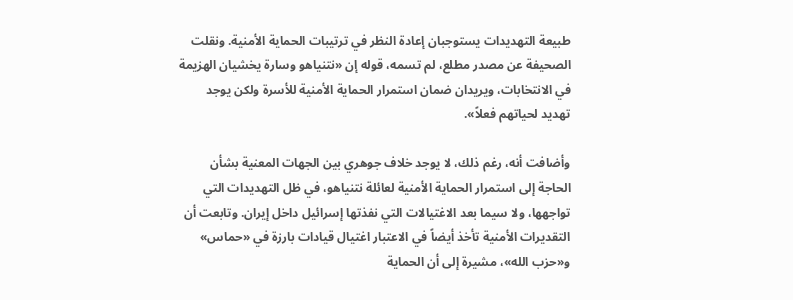طبيعة التهديدات يستوجبان إعادة النظر في ترتيبات الحماية الأمنية. ونقلت الصحيفة عن مصدر مطلع، لم تسمه، قوله إن «نتنياهو وسارة يخشيان الهزيمة في الانتخابات، ويريدان ضمان استمرار الحماية الأمنية للأسرة ولكن يوجد تهديد لحياتهم فعلاً».

وأضافت أنه، رغم ذلك، لا يوجد خلاف جوهري بين الجهات المعنية بشأن الحاجة إلى استمرار الحماية الأمنية لعائلة نتنياهو، في ظل التهديدات التي تواجهها، ولا سيما بعد الاغتيالات التي نفذتها إسرائيل داخل إيران. وتابعت أن التقديرات الأمنية تأخذ أيضاً في الاعتبار اغتيال قيادات بارزة في «حماس» و«حزب الله»، مشيرة إلى أن الحماية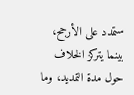ستمدد على الأرجح، بينما يتركز الخلاف حول مدة التمديد، وما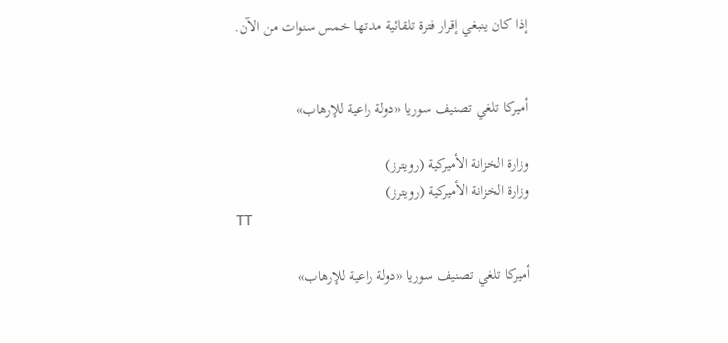إذا كان ينبغي إقرار فترة تلقائية مدتها خمس سنوات من الآن.


أميركا تلغي تصنيف سوريا «دولة راعية للإرهاب»

وزارة الخزانة الأميركية (رويترز)
وزارة الخزانة الأميركية (رويترز)
TT

أميركا تلغي تصنيف سوريا «دولة راعية للإرهاب»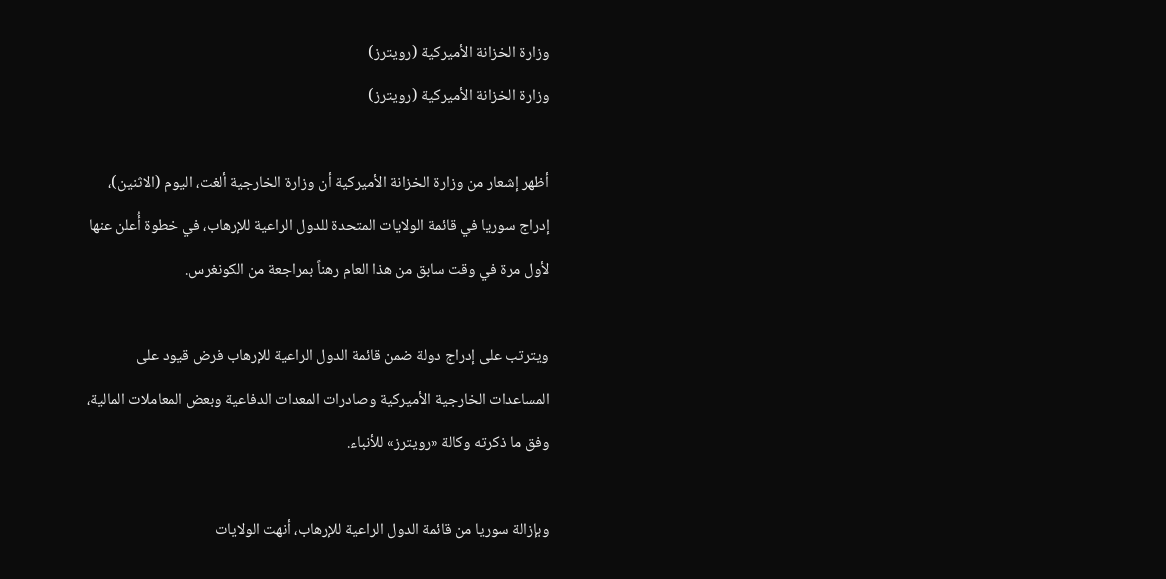وزارة الخزانة الأميركية (رويترز)
وزارة الخزانة الأميركية (رويترز)

أظهر إشعار من وزارة الخزانة الأميركية أن وزارة الخارجية ألغت، اليوم (الاثنين)، إدراج سوريا في ‌قائمة الولايات المتحدة ‌للدول الراعية ‌للإرهاب، في خطوة أُعلن عنها لأول مرة في وقت سابق من هذا العام رهناً بمراجعة من ‌الكونغرس.

ويترتب ‌على إدراج دولة ‌ضمن قائمة ‌الدول الراعية للإرهاب فرض قيود على المساعدات الخارجية الأميركية ‌وصادرات المعدات الدفاعية وبعض المعاملات المالية، وفق ما ذكرته وكالة «رويترز» للأنباء.

وبإزالة سوريا من قائمة الدول الراعية للإرهاب، أنهت الولايات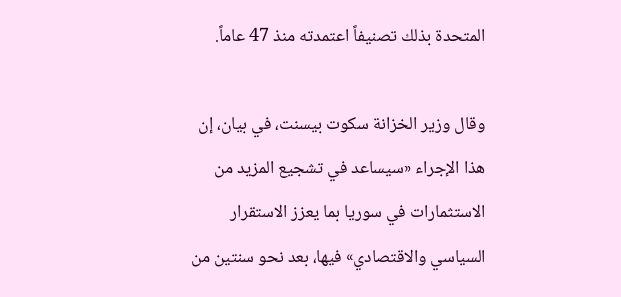المتحدة بذلك تصنيفاً اعتمدته منذ 47 عاماً.

وقال وزير الخزانة سكوت بيسنت، في بيان، إن هذا الإجراء «سيساعد في تشجيع المزيد من الاستثمارات في سوريا بما يعزز الاستقرار السياسي والاقتصادي» فيها، بعد نحو سنتين من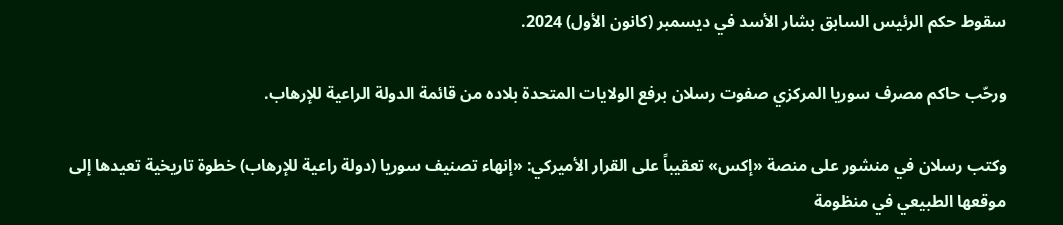سقوط حكم الرئيس السابق بشار الأسد في ديسمبر (كانون الأول) 2024.

ورحّب حاكم مصرف سوريا المركزي صفوت رسلان برفع الولايات المتحدة بلاده من قائمة الدولة الراعية للإرهاب.

وكتب رسلان في منشور على منصة «إكس» تعقيباً على القرار الأميركي: «إنهاء تصنيف سوريا (دولة راعية للإرهاب) خطوة تاريخية تعيدها إلى موقعها الطبيعي في منظومة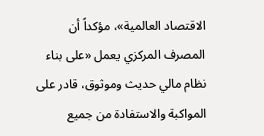الاقتصاد العالمية»، مؤكداً أن المصرف المركزي يعمل «على بناء نظام مالي حديث وموثوق، قادر على المواكبة والاستفادة من جميع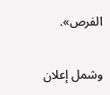الفرص».

وشمل إعلان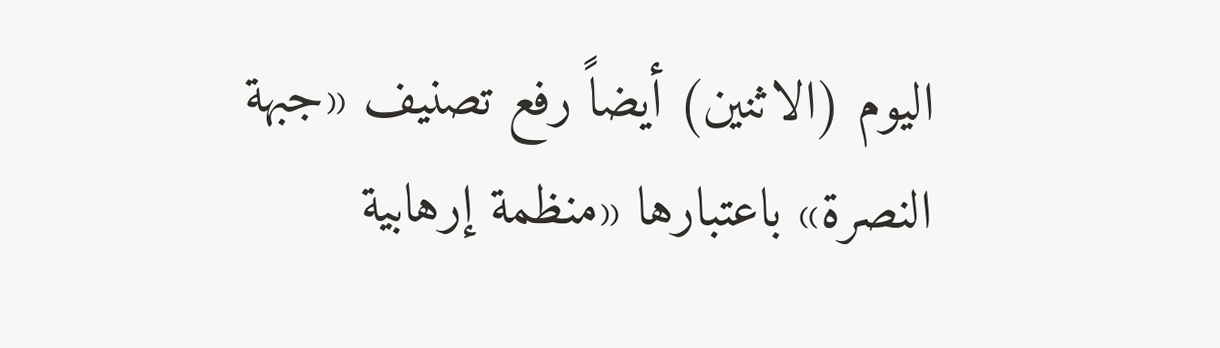اليوم (الاثنين) أيضاً رفع تصنيف «جبهة النصرة» باعتبارها «منظمة إرهابية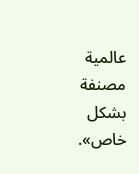عالمية مصنفة بشكل خاص».